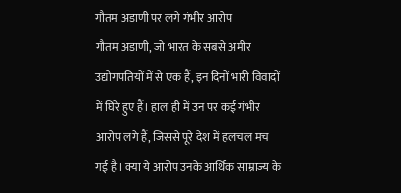गौतम अडाणी पर लगे गंभीर आरोप
गौतम अडाणी, जो भारत के सबसे अमीर उद्योगपतियों में से एक हैं, इन दिनों भारी विवादों में घिरे हुए हैं। हाल ही में उन पर कई गंभीर आरोप लगे हैं, जिससे पूरे देश में हलचल मच गई है। क्या ये आरोप उनके आर्थिक साम्राज्य के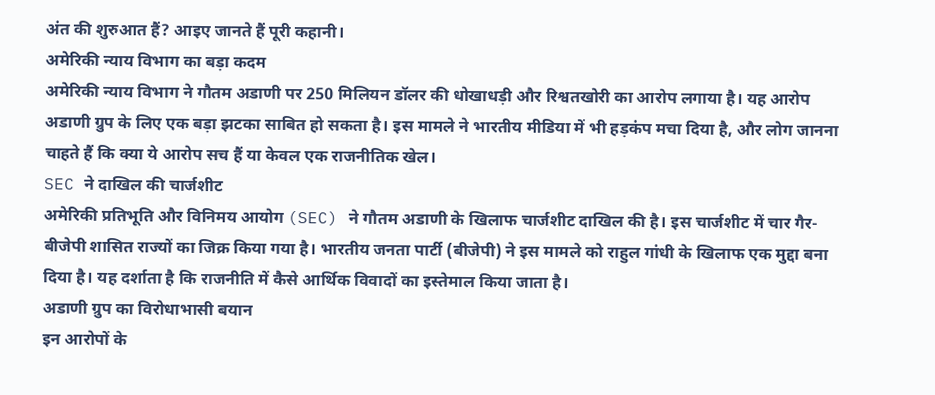अंत की शुरुआत हैं? आइए जानते हैं पूरी कहानी।
अमेरिकी न्याय विभाग का बड़ा कदम
अमेरिकी न्याय विभाग ने गौतम अडाणी पर 250 मिलियन डॉलर की धोखाधड़ी और रिश्वतखोरी का आरोप लगाया है। यह आरोप अडाणी ग्रुप के लिए एक बड़ा झटका साबित हो सकता है। इस मामले ने भारतीय मीडिया में भी हड़कंप मचा दिया है, और लोग जानना चाहते हैं कि क्या ये आरोप सच हैं या केवल एक राजनीतिक खेल।
SEC ने दाखिल की चार्जशीट
अमेरिकी प्रतिभूति और विनिमय आयोग (SEC) ने गौतम अडाणी के खिलाफ चार्जशीट दाखिल की है। इस चार्जशीट में चार गैर-बीजेपी शासित राज्यों का जिक्र किया गया है। भारतीय जनता पार्टी (बीजेपी) ने इस मामले को राहुल गांधी के खिलाफ एक मुद्दा बना दिया है। यह दर्शाता है कि राजनीति में कैसे आर्थिक विवादों का इस्तेमाल किया जाता है।
अडाणी ग्रुप का विरोधाभासी बयान
इन आरोपों के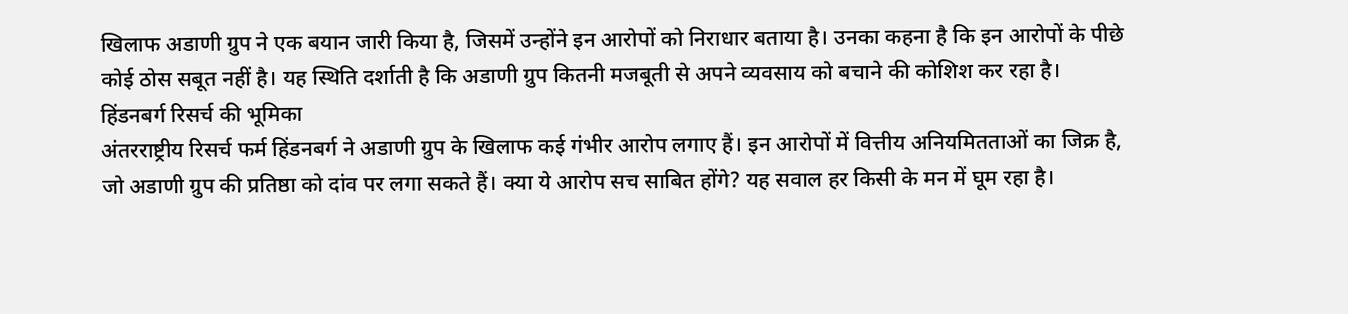खिलाफ अडाणी ग्रुप ने एक बयान जारी किया है, जिसमें उन्होंने इन आरोपों को निराधार बताया है। उनका कहना है कि इन आरोपों के पीछे कोई ठोस सबूत नहीं है। यह स्थिति दर्शाती है कि अडाणी ग्रुप कितनी मजबूती से अपने व्यवसाय को बचाने की कोशिश कर रहा है।
हिंडनबर्ग रिसर्च की भूमिका
अंतरराष्ट्रीय रिसर्च फर्म हिंडनबर्ग ने अडाणी ग्रुप के खिलाफ कई गंभीर आरोप लगाए हैं। इन आरोपों में वित्तीय अनियमितताओं का जिक्र है, जो अडाणी ग्रुप की प्रतिष्ठा को दांव पर लगा सकते हैं। क्या ये आरोप सच साबित होंगे? यह सवाल हर किसी के मन में घूम रहा है।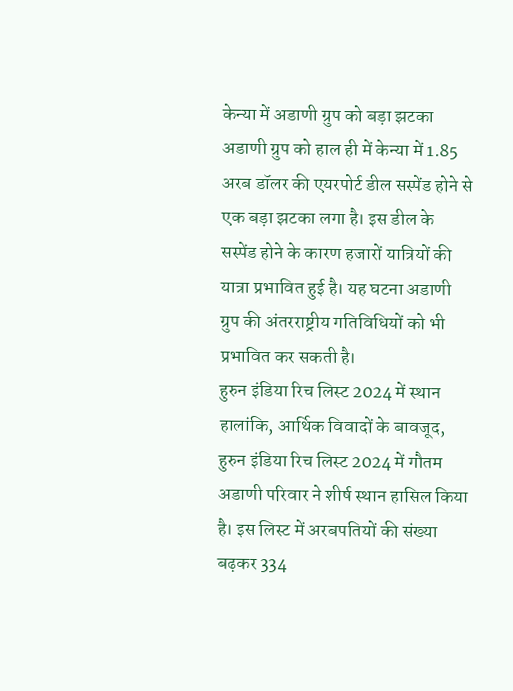केन्या में अडाणी ग्रुप को बड़ा झटका
अडाणी ग्रुप को हाल ही में केन्या में 1.85 अरब डॉलर की एयरपोर्ट डील सस्पेंड होने से एक बड़ा झटका लगा है। इस डील के सस्पेंड होने के कारण हजारों यात्रियों की यात्रा प्रभावित हुई है। यह घटना अडाणी ग्रुप की अंतरराष्ट्रीय गतिविधियों को भी प्रभावित कर सकती है।
हुरुन इंडिया रिच लिस्ट 2024 में स्थान
हालांकि, आर्थिक विवादों के बावजूद, हुरुन इंडिया रिच लिस्ट 2024 में गौतम अडाणी परिवार ने शीर्ष स्थान हासिल किया है। इस लिस्ट में अरबपतियों की संख्या बढ़कर 334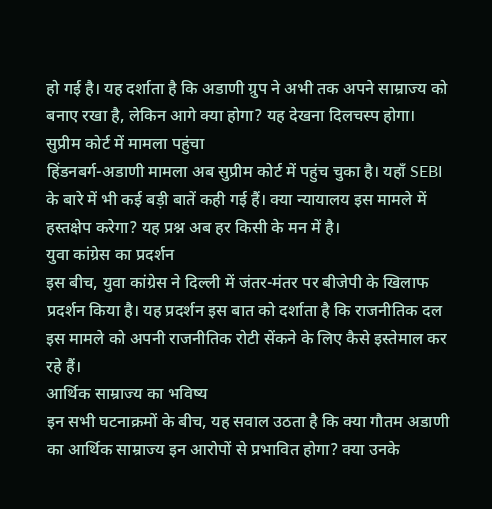हो गई है। यह दर्शाता है कि अडाणी ग्रुप ने अभी तक अपने साम्राज्य को बनाए रखा है, लेकिन आगे क्या होगा? यह देखना दिलचस्प होगा।
सुप्रीम कोर्ट में मामला पहुंचा
हिंडनबर्ग-अडाणी मामला अब सुप्रीम कोर्ट में पहुंच चुका है। यहाँ SEBI के बारे में भी कई बड़ी बातें कही गई हैं। क्या न्यायालय इस मामले में हस्तक्षेप करेगा? यह प्रश्न अब हर किसी के मन में है।
युवा कांग्रेस का प्रदर्शन
इस बीच, युवा कांग्रेस ने दिल्ली में जंतर-मंतर पर बीजेपी के खिलाफ प्रदर्शन किया है। यह प्रदर्शन इस बात को दर्शाता है कि राजनीतिक दल इस मामले को अपनी राजनीतिक रोटी सेंकने के लिए कैसे इस्तेमाल कर रहे हैं।
आर्थिक साम्राज्य का भविष्य
इन सभी घटनाक्रमों के बीच, यह सवाल उठता है कि क्या गौतम अडाणी का आर्थिक साम्राज्य इन आरोपों से प्रभावित होगा? क्या उनके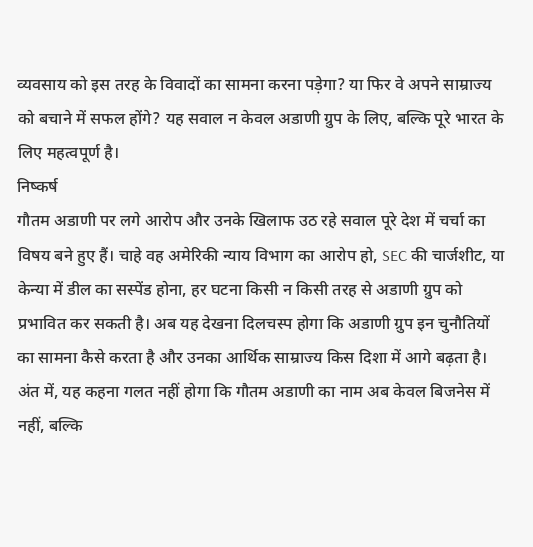व्यवसाय को इस तरह के विवादों का सामना करना पड़ेगा? या फिर वे अपने साम्राज्य को बचाने में सफल होंगे? यह सवाल न केवल अडाणी ग्रुप के लिए, बल्कि पूरे भारत के लिए महत्वपूर्ण है।
निष्कर्ष
गौतम अडाणी पर लगे आरोप और उनके खिलाफ उठ रहे सवाल पूरे देश में चर्चा का विषय बने हुए हैं। चाहे वह अमेरिकी न्याय विभाग का आरोप हो, SEC की चार्जशीट, या केन्या में डील का सस्पेंड होना, हर घटना किसी न किसी तरह से अडाणी ग्रुप को प्रभावित कर सकती है। अब यह देखना दिलचस्प होगा कि अडाणी ग्रुप इन चुनौतियों का सामना कैसे करता है और उनका आर्थिक साम्राज्य किस दिशा में आगे बढ़ता है।
अंत में, यह कहना गलत नहीं होगा कि गौतम अडाणी का नाम अब केवल बिजनेस में नहीं, बल्कि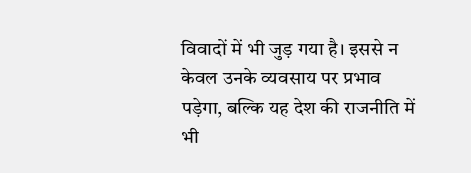विवादों में भी जुड़ गया है। इससे न केवल उनके व्यवसाय पर प्रभाव पड़ेगा, बल्कि यह देश की राजनीति में भी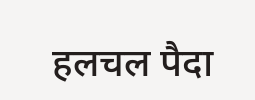हलचल पैदा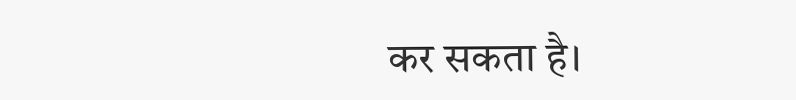कर सकता है।